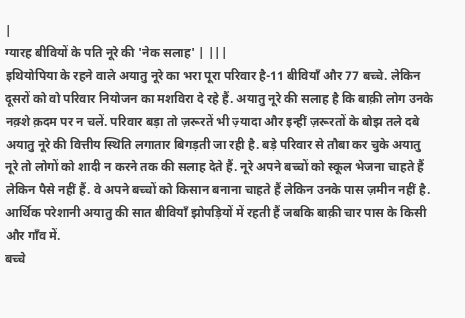|
ग्यारह बीवियों के पति नूरे की 'नेक सलाह' | |||
इथियोपिया के रहने वाले अयातु नूरे का भरा पूरा परिवार है-11 बीवियाँ और 77 बच्चे. लेकिन दूसरों को वो परिवार नियोजन का मशविरा दे रहे हैं. अयातु नूरे की सलाह है कि बाक़ी लोग उनके नक़्शे क़दम पर न चलें. परिवार बड़ा तो ज़रूरतें भी ज़्यादा और इन्हीं ज़रूरतों के बोझ तले दबे अयातु नूरे की वित्तीय स्थिति लगातार बिगड़ती जा रही है. बड़े परिवार से तौबा कर चुके अयातु नूरे तो लोगों को शादी न करने तक की सलाह देते हैं. नूरे अपने बच्चों को स्कूल भेजना चाहते हैं लेकिन पैसे नहीं हैं. वे अपने बच्चों को किसान बनाना चाहते हैं लेकिन उनके पास ज़मीन नहीं है. आर्थिक परेशानी अयातु की सात बीवियाँ झोपड़ियों में रहती हैं जबकि बाक़ी चार पास के किसी और गाँव में.
बच्चे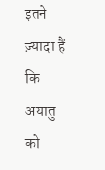इतने ज़्यादा हैं कि अयातु को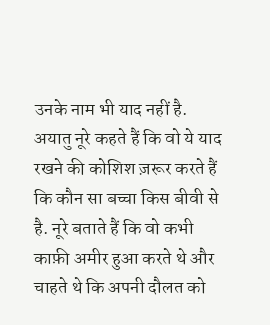उनके नाम भी याद नहीं है. अयातु नूरे कहते हैं कि वो ये याद रखने की कोशिश ज़रूर करते हैं कि कौन सा बच्चा किस बीवी से है. नूरे बताते हैं कि वो कभी काफ़ी अमीर हुआ करते थे और चाहते थे कि अपनी दौलत को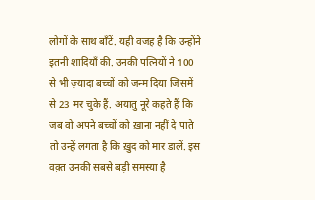लोगों के साथ बाँटें. यही वजह है कि उन्होंने इतनी शादियाँ की. उनकी पत्नियों ने 100 से भी ज़्यादा बच्चों को जन्म दिया जिसमें से 23 मर चुके हैं. अयातु नूरे कहते हैं कि जब वो अपने बच्चों को ख़ाना नहीं दे पाते तो उन्हें लगता है कि ख़ुद को मार डालें. इस वक़्त उनकी सबसे बड़ी समस्या है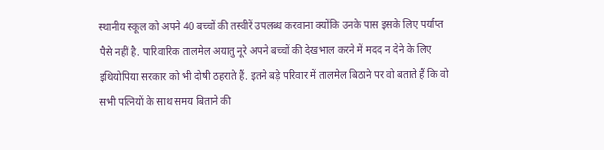स्थानीय स्कूल को अपने 40 बच्चों की तस्वीरें उपलब्ध करवाना क्योंकि उनके पास इसके लिए पर्याप्त पैसे नहीं है. पारिवारिक तालमेल अयातु नूरे अपने बच्चों की देखभाल करने में मदद न देने के लिए इथियोपिया सरकार को भी दोषी ठहराते हैं. इतने बड़े परिवार में तालमेल बिठाने पर वो बताते हैं कि वो सभी पत्नियों के साथ समय बिताने की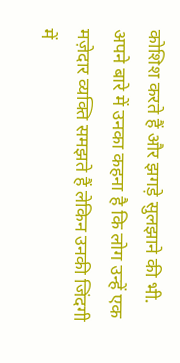कोशिश करते हैं और झगड़े सुलझाने की भी. अपने बारे में उनका कहना है कि लोग उन्हें एक मज़ेदार व्यक्ति समझते हैं लेकिन उनकी जिंदगी में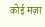कोई मज़ा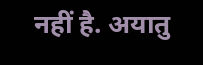नहीं है. अयातु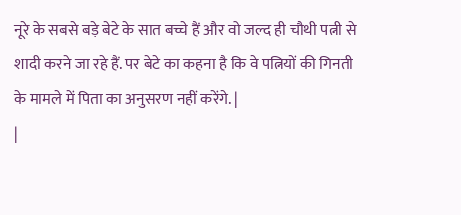नूरे के सबसे बड़े बेटे के सात बच्चे हैं और वो जल्द ही चौथी पत्नी से शादी करने जा रहे हैं. पर बेटे का कहना है कि वे पत्नियों की गिनती के मामले में पिता का अनुसरण नहीं करेंगे. |
|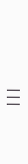|||